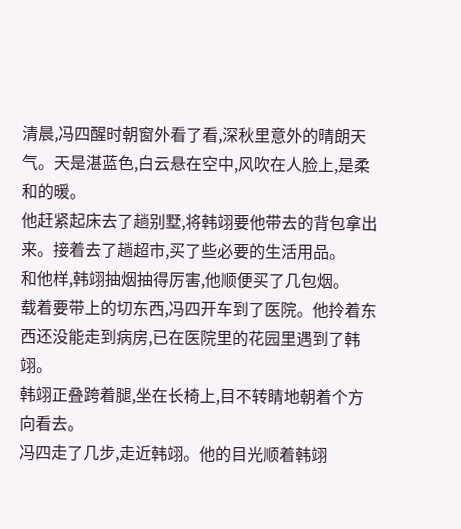清晨,冯四醒时朝窗外看了看,深秋里意外的晴朗天气。天是湛蓝色,白云悬在空中,风吹在人脸上,是柔和的暖。
他赶紧起床去了趟别墅,将韩翊要他带去的背包拿出来。接着去了趟超市,买了些必要的生活用品。
和他样,韩翊抽烟抽得厉害,他顺便买了几包烟。
载着要带上的切东西,冯四开车到了医院。他拎着东西还没能走到病房,已在医院里的花园里遇到了韩翊。
韩翊正叠跨着腿,坐在长椅上,目不转睛地朝着个方向看去。
冯四走了几步,走近韩翊。他的目光顺着韩翊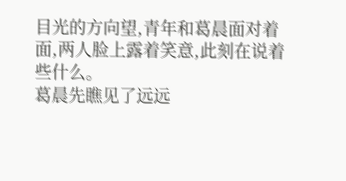目光的方向望,青年和葛晨面对着面,两人脸上露着笑意,此刻在说着些什么。
葛晨先瞧见了远远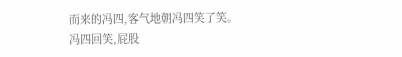而来的冯四,客气地朝冯四笑了笑。
冯四回笑,屁股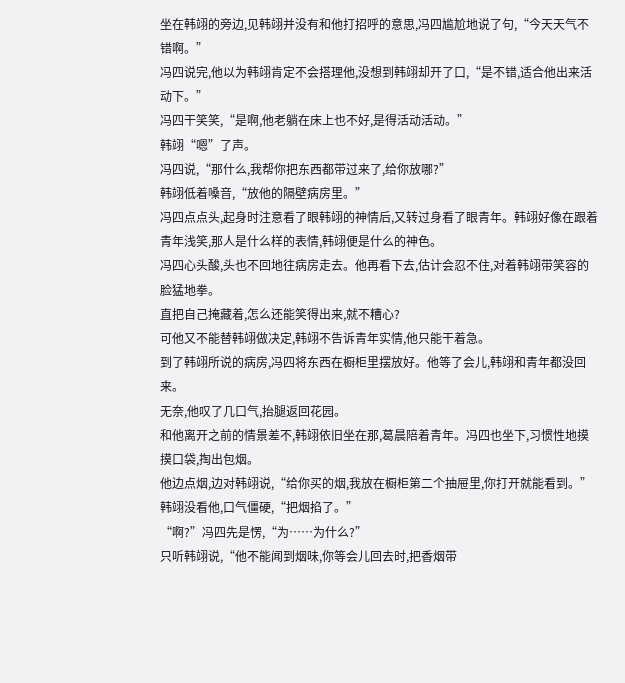坐在韩翊的旁边,见韩翊并没有和他打招呼的意思,冯四尴尬地说了句,“今天天气不错啊。”
冯四说完,他以为韩翊肯定不会搭理他,没想到韩翊却开了口,“是不错,适合他出来活动下。”
冯四干笑笑,“是啊,他老躺在床上也不好,是得活动活动。”
韩翊“嗯”了声。
冯四说,“那什么,我帮你把东西都带过来了,给你放哪?”
韩翊低着嗓音,“放他的隔壁病房里。”
冯四点点头,起身时注意看了眼韩翊的神情后,又转过身看了眼青年。韩翊好像在跟着青年浅笑,那人是什么样的表情,韩翊便是什么的神色。
冯四心头酸,头也不回地往病房走去。他再看下去,估计会忍不住,对着韩翊带笑容的脸猛地拳。
直把自己掩藏着,怎么还能笑得出来,就不糟心?
可他又不能替韩翊做决定,韩翊不告诉青年实情,他只能干着急。
到了韩翊所说的病房,冯四将东西在橱柜里摆放好。他等了会儿,韩翊和青年都没回来。
无奈,他叹了几口气,抬腿返回花园。
和他离开之前的情景差不,韩翊依旧坐在那,葛晨陪着青年。冯四也坐下,习惯性地摸摸口袋,掏出包烟。
他边点烟,边对韩翊说,“给你买的烟,我放在橱柜第二个抽屉里,你打开就能看到。”
韩翊没看他,口气僵硬,“把烟掐了。”
“啊?”冯四先是愣,“为……为什么?”
只听韩翊说,“他不能闻到烟味,你等会儿回去时,把香烟带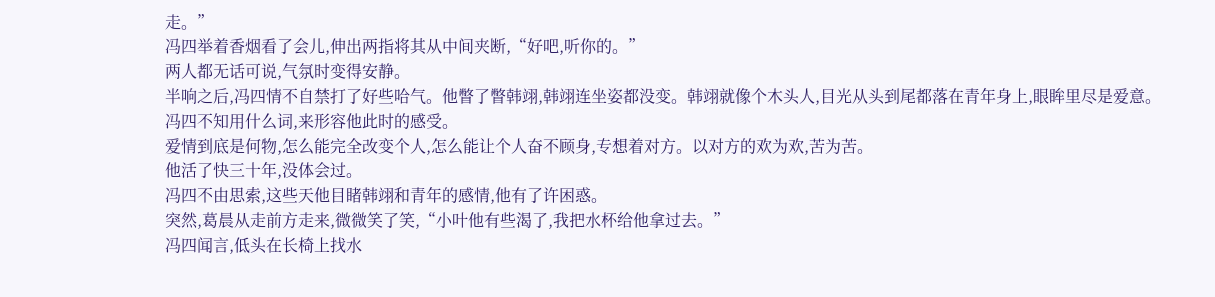走。”
冯四举着香烟看了会儿,伸出两指将其从中间夹断,“好吧,听你的。”
两人都无话可说,气氛时变得安静。
半响之后,冯四情不自禁打了好些哈气。他瞥了瞥韩翊,韩翊连坐姿都没变。韩翊就像个木头人,目光从头到尾都落在青年身上,眼眸里尽是爱意。
冯四不知用什么词,来形容他此时的感受。
爱情到底是何物,怎么能完全改变个人,怎么能让个人奋不顾身,专想着对方。以对方的欢为欢,苦为苦。
他活了快三十年,没体会过。
冯四不由思索,这些天他目睹韩翊和青年的感情,他有了许困惑。
突然,葛晨从走前方走来,微微笑了笑,“小叶他有些渴了,我把水杯给他拿过去。”
冯四闻言,低头在长椅上找水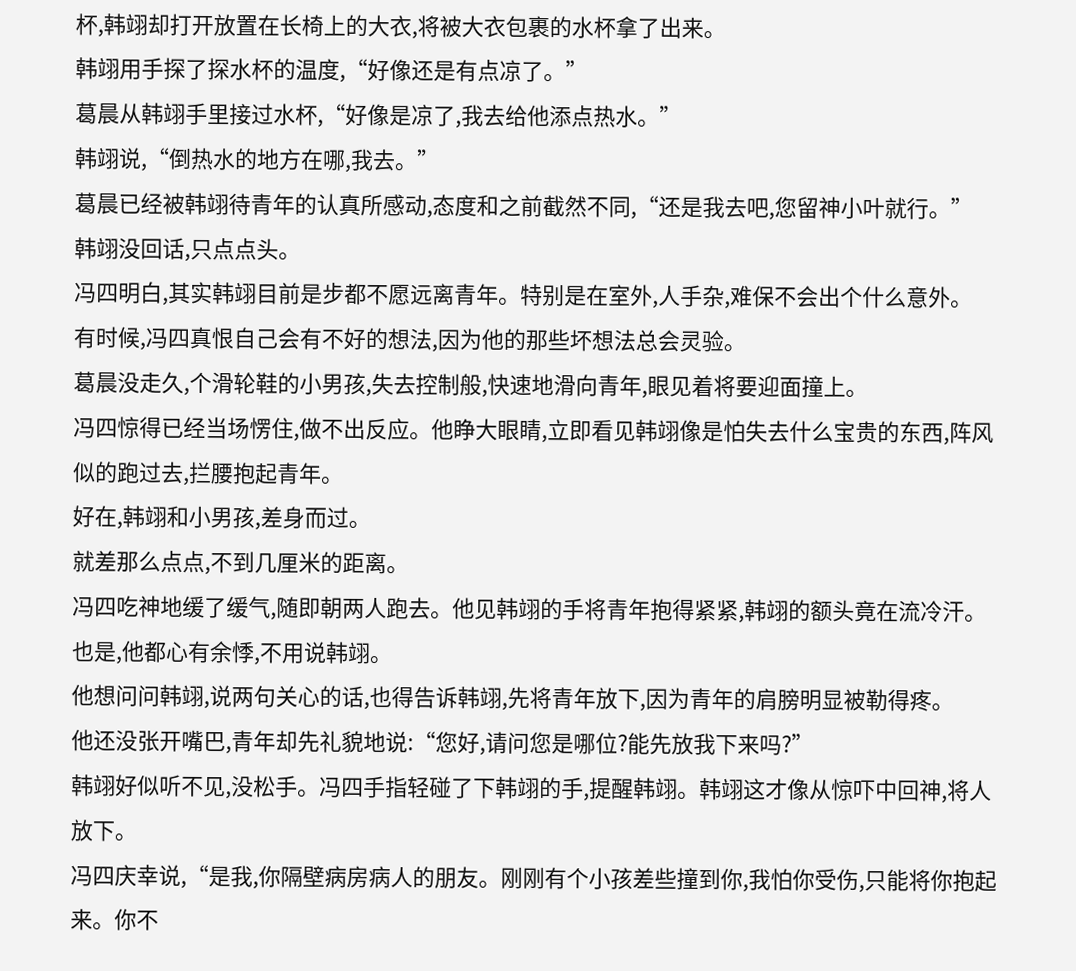杯,韩翊却打开放置在长椅上的大衣,将被大衣包裹的水杯拿了出来。
韩翊用手探了探水杯的温度,“好像还是有点凉了。”
葛晨从韩翊手里接过水杯,“好像是凉了,我去给他添点热水。”
韩翊说,“倒热水的地方在哪,我去。”
葛晨已经被韩翊待青年的认真所感动,态度和之前截然不同,“还是我去吧,您留神小叶就行。”
韩翊没回话,只点点头。
冯四明白,其实韩翊目前是步都不愿远离青年。特别是在室外,人手杂,难保不会出个什么意外。
有时候,冯四真恨自己会有不好的想法,因为他的那些坏想法总会灵验。
葛晨没走久,个滑轮鞋的小男孩,失去控制般,快速地滑向青年,眼见着将要迎面撞上。
冯四惊得已经当场愣住,做不出反应。他睁大眼睛,立即看见韩翊像是怕失去什么宝贵的东西,阵风似的跑过去,拦腰抱起青年。
好在,韩翊和小男孩,差身而过。
就差那么点点,不到几厘米的距离。
冯四吃神地缓了缓气,随即朝两人跑去。他见韩翊的手将青年抱得紧紧,韩翊的额头竟在流冷汗。
也是,他都心有余悸,不用说韩翊。
他想问问韩翊,说两句关心的话,也得告诉韩翊,先将青年放下,因为青年的肩膀明显被勒得疼。
他还没张开嘴巴,青年却先礼貌地说:“您好,请问您是哪位?能先放我下来吗?”
韩翊好似听不见,没松手。冯四手指轻碰了下韩翊的手,提醒韩翊。韩翊这才像从惊吓中回神,将人放下。
冯四庆幸说,“是我,你隔壁病房病人的朋友。刚刚有个小孩差些撞到你,我怕你受伤,只能将你抱起来。你不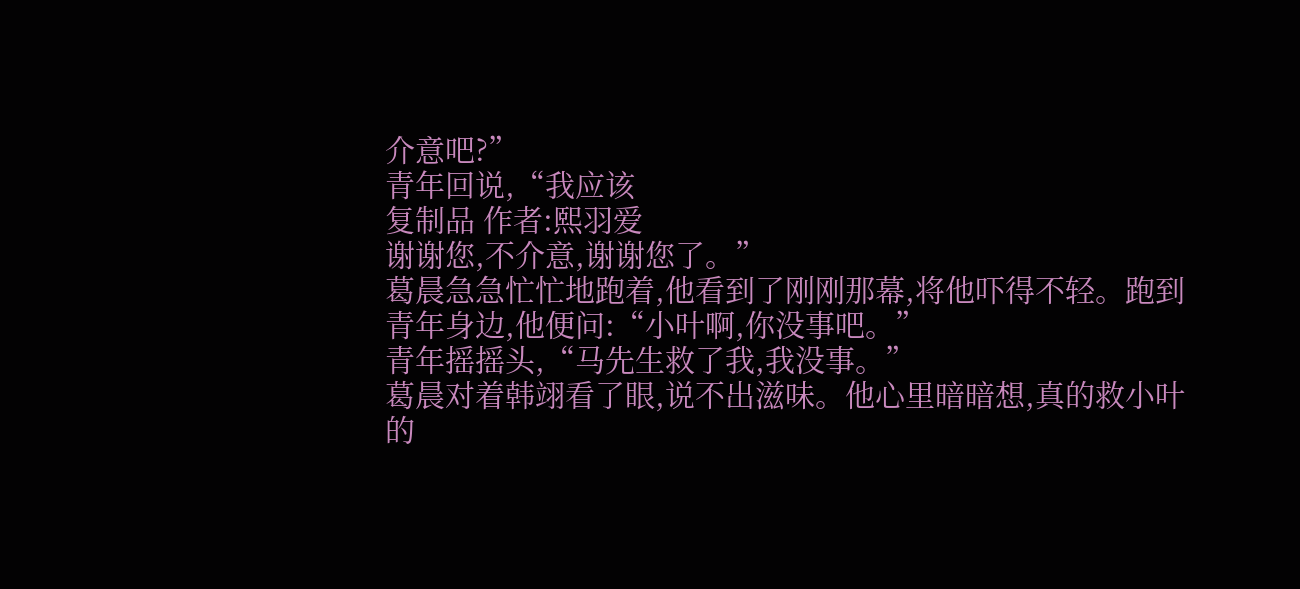介意吧?”
青年回说,“我应该
复制品 作者:熙羽爱
谢谢您,不介意,谢谢您了。”
葛晨急急忙忙地跑着,他看到了刚刚那幕,将他吓得不轻。跑到青年身边,他便问:“小叶啊,你没事吧。”
青年摇摇头,“马先生救了我,我没事。”
葛晨对着韩翊看了眼,说不出滋味。他心里暗暗想,真的救小叶的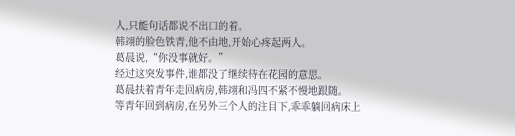人,只能句话都说不出口的着。
韩翊的脸色铁青,他不由地,开始心疼起两人。
葛晨说,“你没事就好。”
经过这突发事件,谁都没了继续待在花园的意思。
葛晨扶着青年走回病房,韩翊和冯四不紧不慢地跟随。
等青年回到病房,在另外三个人的注目下,乖乖躺回病床上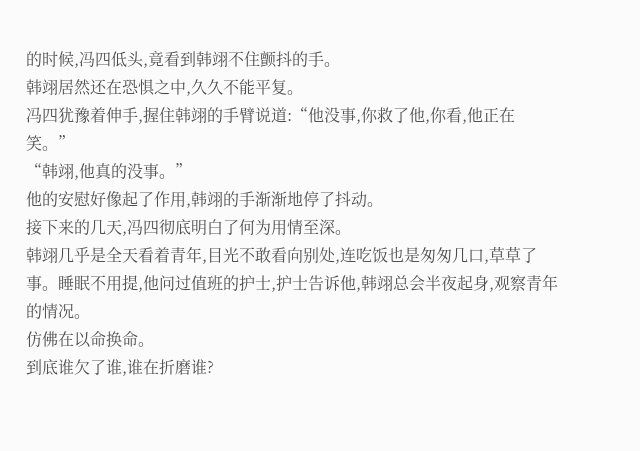的时候,冯四低头,竟看到韩翊不住颤抖的手。
韩翊居然还在恐惧之中,久久不能平复。
冯四犹豫着伸手,握住韩翊的手臂说道:“他没事,你救了他,你看,他正在笑。”
“韩翊,他真的没事。”
他的安慰好像起了作用,韩翊的手渐渐地停了抖动。
接下来的几天,冯四彻底明白了何为用情至深。
韩翊几乎是全天看着青年,目光不敢看向别处,连吃饭也是匆匆几口,草草了事。睡眠不用提,他问过值班的护士,护士告诉他,韩翊总会半夜起身,观察青年的情况。
仿佛在以命换命。
到底谁欠了谁,谁在折磨谁?